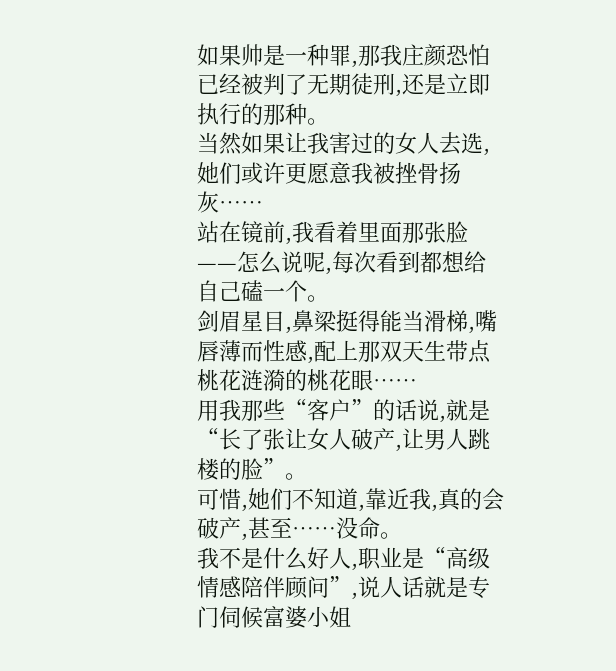如果帅是一种罪,那我庄颜恐怕已经被判了无期徒刑,还是立即执行的那种。
当然如果让我害过的女人去选,她们或许更愿意我被挫骨扬灰……
站在镜前,我看着里面那张脸——怎么说呢,每次看到都想给自己磕一个。
剑眉星目,鼻梁挺得能当滑梯,嘴唇薄而性感,配上那双天生带点桃花涟漪的桃花眼……
用我那些“客户”的话说,就是“长了张让女人破产,让男人跳楼的脸”。
可惜,她们不知道,靠近我,真的会破产,甚至……没命。
我不是什么好人,职业是“高级情感陪伴顾问”,说人话就是专门伺候富婆小姐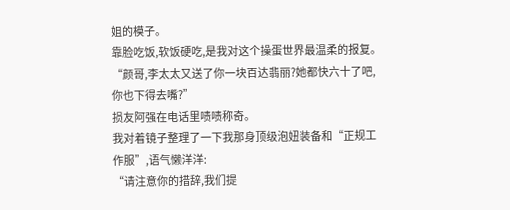姐的模子。
靠脸吃饭,软饭硬吃,是我对这个操蛋世界最温柔的报复。
“颜哥,李太太又送了你一块百达翡丽?她都快六十了吧,你也下得去嘴?”
损友阿强在电话里啧啧称奇。
我对着镜子整理了一下我那身顶级泡妞装备和“正规工作服”,语气懒洋洋:
“请注意你的措辞,我们提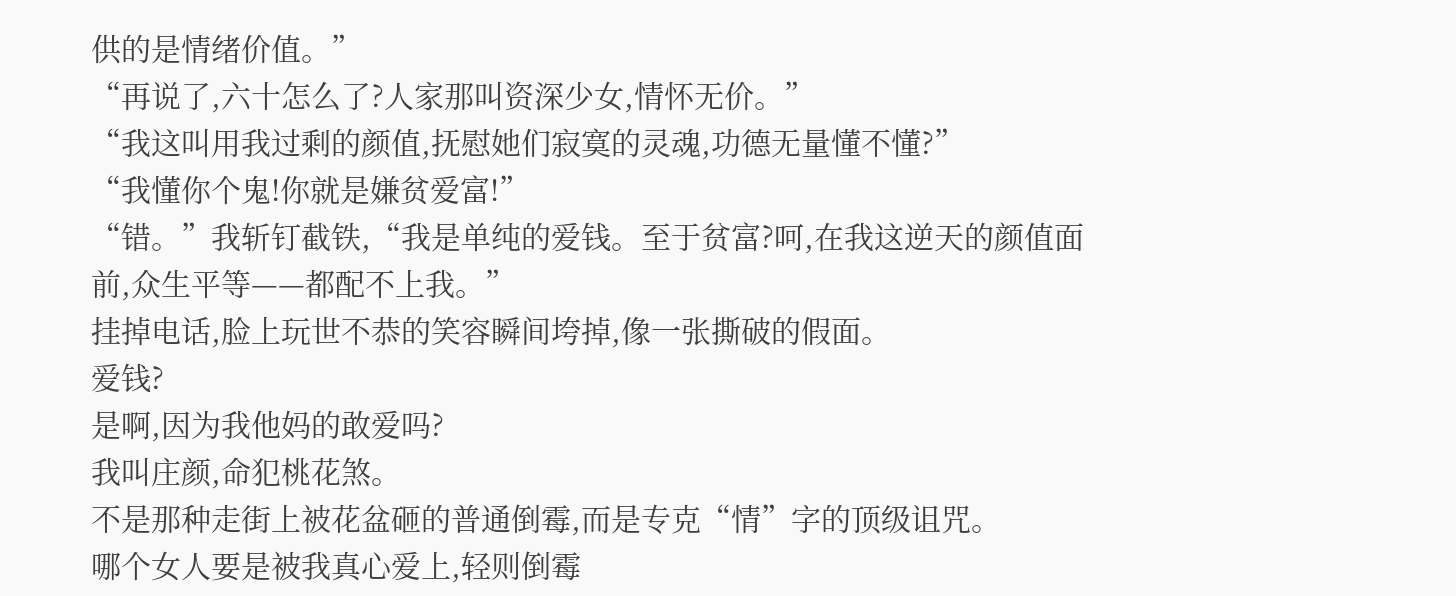供的是情绪价值。”
“再说了,六十怎么了?人家那叫资深少女,情怀无价。”
“我这叫用我过剩的颜值,抚慰她们寂寞的灵魂,功德无量懂不懂?”
“我懂你个鬼!你就是嫌贫爱富!”
“错。”我斩钉截铁,“我是单纯的爱钱。至于贫富?呵,在我这逆天的颜值面前,众生平等——都配不上我。”
挂掉电话,脸上玩世不恭的笑容瞬间垮掉,像一张撕破的假面。
爱钱?
是啊,因为我他妈的敢爱吗?
我叫庄颜,命犯桃花煞。
不是那种走街上被花盆砸的普通倒霉,而是专克“情”字的顶级诅咒。
哪个女人要是被我真心爱上,轻则倒霉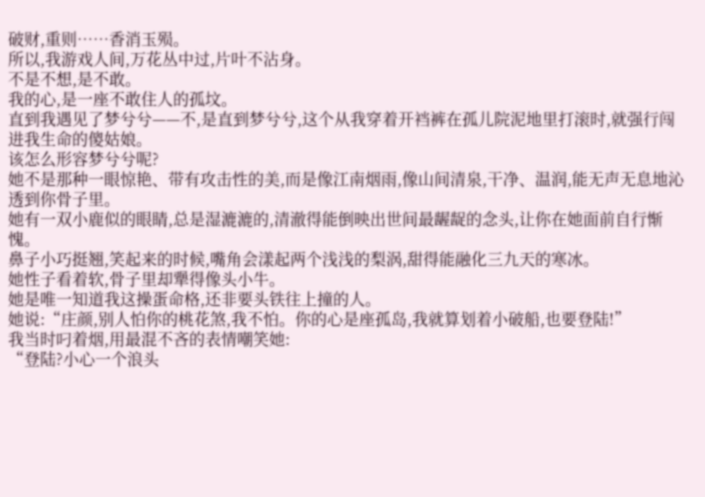破财,重则……香消玉殒。
所以,我游戏人间,万花丛中过,片叶不沾身。
不是不想,是不敢。
我的心,是一座不敢住人的孤坟。
直到我遇见了梦兮兮——不,是直到梦兮兮,这个从我穿着开裆裤在孤儿院泥地里打滚时,就强行闯进我生命的傻姑娘。
该怎么形容梦兮兮呢?
她不是那种一眼惊艳、带有攻击性的美,而是像江南烟雨,像山间清泉,干净、温润,能无声无息地沁透到你骨子里。
她有一双小鹿似的眼睛,总是湿漉漉的,清澈得能倒映出世间最龌龊的念头,让你在她面前自行惭愧。
鼻子小巧挺翘,笑起来的时候,嘴角会漾起两个浅浅的梨涡,甜得能融化三九天的寒冰。
她性子看着软,骨子里却犟得像头小牛。
她是唯一知道我这操蛋命格,还非要头铁往上撞的人。
她说:“庄颜,别人怕你的桃花煞,我不怕。你的心是座孤岛,我就算划着小破船,也要登陆!”
我当时叼着烟,用最混不吝的表情嘲笑她:
“登陆?小心一个浪头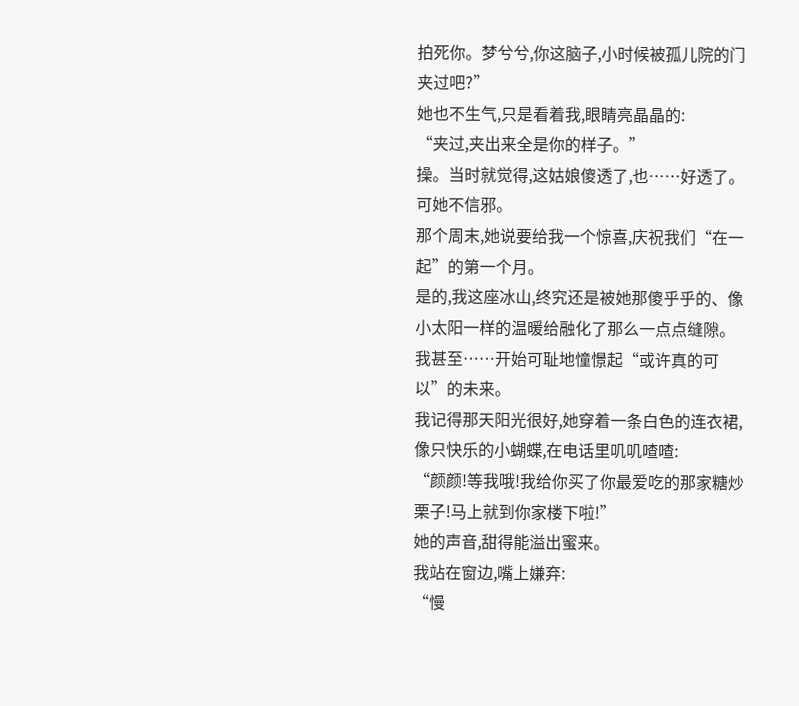拍死你。梦兮兮,你这脑子,小时候被孤儿院的门夹过吧?”
她也不生气,只是看着我,眼睛亮晶晶的:
“夹过,夹出来全是你的样子。”
操。当时就觉得,这姑娘傻透了,也……好透了。
可她不信邪。
那个周末,她说要给我一个惊喜,庆祝我们“在一起”的第一个月。
是的,我这座冰山,终究还是被她那傻乎乎的、像小太阳一样的温暖给融化了那么一点点缝隙。
我甚至……开始可耻地憧憬起“或许真的可以”的未来。
我记得那天阳光很好,她穿着一条白色的连衣裙,像只快乐的小蝴蝶,在电话里叽叽喳喳:
“颜颜!等我哦!我给你买了你最爱吃的那家糖炒栗子!马上就到你家楼下啦!”
她的声音,甜得能溢出蜜来。
我站在窗边,嘴上嫌弃:
“慢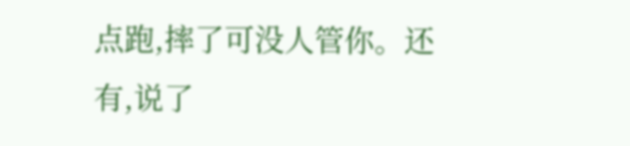点跑,摔了可没人管你。还有,说了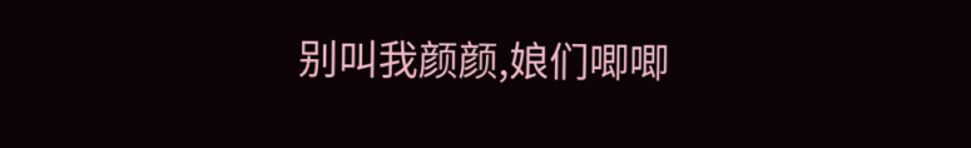别叫我颜颜,娘们唧唧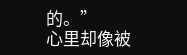的。”
心里却像被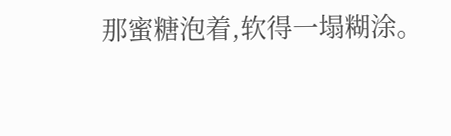那蜜糖泡着,软得一塌糊涂。